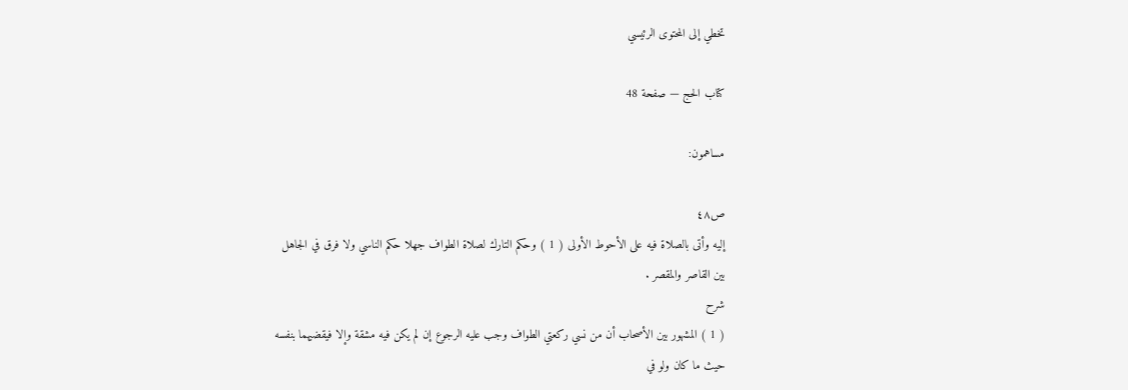تخطي إلى المحتوى الرئيسي

كتاب الحج — صفحة 48

مساهمون:

ص٤٨
إليه وأتى بالصلاة فيه على الأحوط الأولى ( 1 ) وحكم التارك لصلاة الطواف جهلا حكم الناسي ولا فرق في الجاهل بين القاصر والمقصر .
شرح
( 1 ) المشهور بين الأصحاب أن من نسي ركعتي الطواف وجب عليه الرجوع إن لم يكن فيه مشقة وإلا فيقضيهما بنفسه حيث ما كان ولو في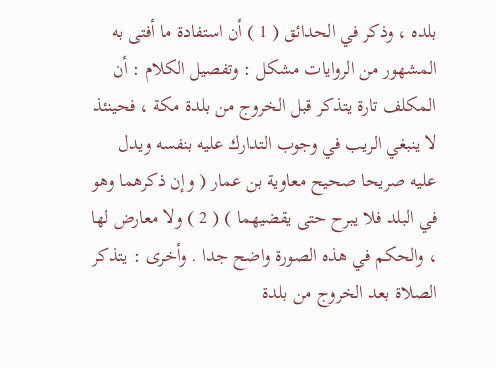بلده ، وذكر في الحدائق ( 1 ) أن استفادة ما أفتى به المشهور من الروايات مشكل : وتفصيل الكلام : أن المكلف تارة يتذكر قبل الخروج من بلدة مكة ، فحينئذ لا ينبغي الريب في وجوب التدارك عليه بنفسه ويدل عليه صريحا صحيح معاوية بن عمار ( وإن ذكرهما وهو في البلد فلا يبرح حتى يقضيهما ) ( 2 ) ولا معارض لها ، والحكم في هذه الصورة واضح جدا . وأخرى : يتذكر الصلاة بعد الخروج من بلدة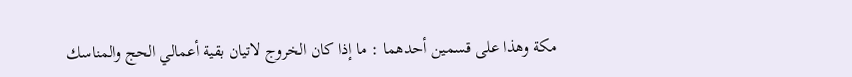مكة وهذا على قسمين أحدهما : ما إذا كان الخروج لاتيان بقية أعمالي الحج والمناسك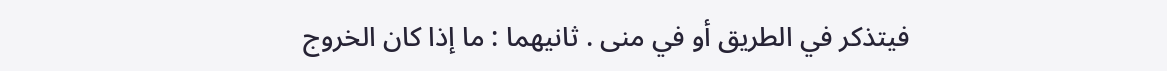فيتذكر في الطريق أو في منى . ثانيهما : ما إذا كان الخروج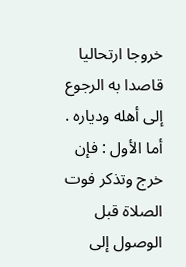خروجا ارتحاليا قاصدا به الرجوع إلى أهله ودياره . أما الأول : فإن خرج وتذكر فوت الصلاة قبل الوصول إلى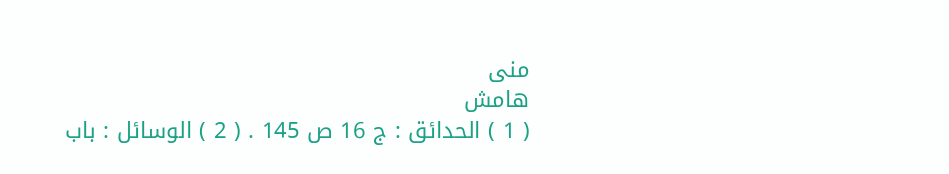منى
هامش
( 1 ) الحدائق : ج 16 ص 145 . ( 2 ) الوسائل : باب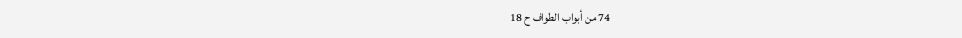74 من أبواب الطواف ح 18